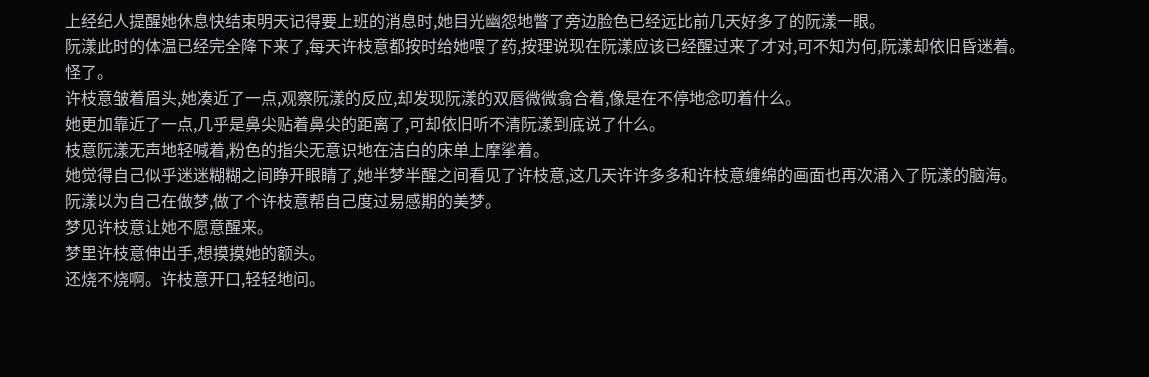上经纪人提醒她休息快结束明天记得要上班的消息时,她目光幽怨地瞥了旁边脸色已经远比前几天好多了的阮漾一眼。
阮漾此时的体温已经完全降下来了,每天许枝意都按时给她喂了药,按理说现在阮漾应该已经醒过来了才对,可不知为何,阮漾却依旧昏迷着。
怪了。
许枝意皱着眉头,她凑近了一点,观察阮漾的反应,却发现阮漾的双唇微微翕合着,像是在不停地念叨着什么。
她更加靠近了一点,几乎是鼻尖贴着鼻尖的距离了,可却依旧听不清阮漾到底说了什么。
枝意阮漾无声地轻喊着,粉色的指尖无意识地在洁白的床单上摩挲着。
她觉得自己似乎迷迷糊糊之间睁开眼睛了,她半梦半醒之间看见了许枝意,这几天许许多多和许枝意缠绵的画面也再次涌入了阮漾的脑海。
阮漾以为自己在做梦,做了个许枝意帮自己度过易感期的美梦。
梦见许枝意让她不愿意醒来。
梦里许枝意伸出手,想摸摸她的额头。
还烧不烧啊。许枝意开口,轻轻地问。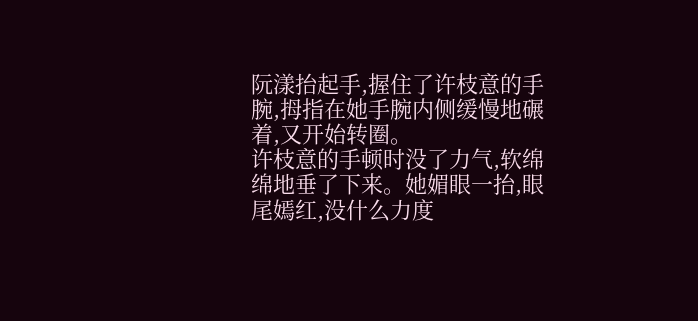阮漾抬起手,握住了许枝意的手腕,拇指在她手腕内侧缓慢地碾着,又开始转圈。
许枝意的手顿时没了力气,软绵绵地垂了下来。她媚眼一抬,眼尾嫣红,没什么力度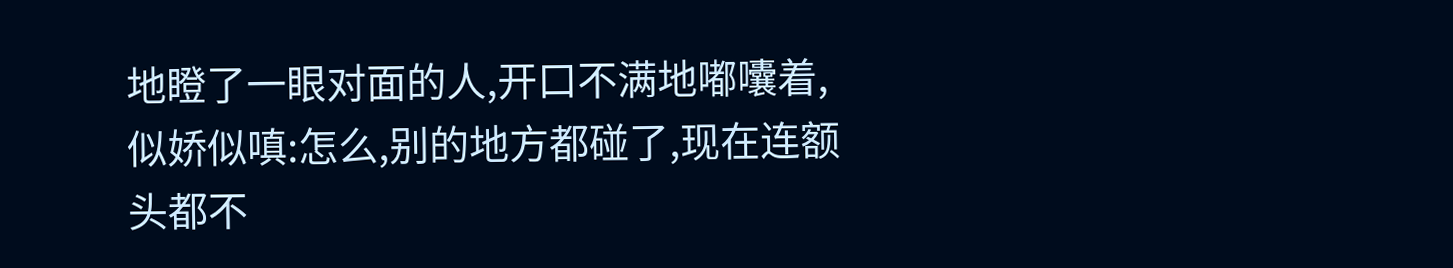地瞪了一眼对面的人,开口不满地嘟囔着,似娇似嗔:怎么,别的地方都碰了,现在连额头都不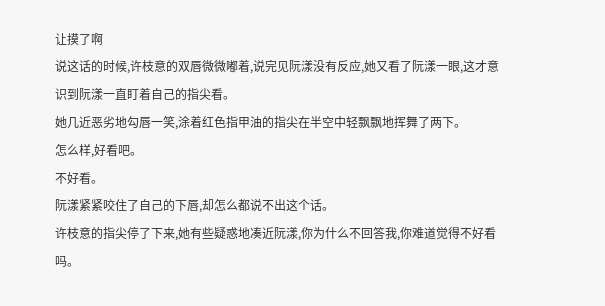让摸了啊
说这话的时候,许枝意的双唇微微嘟着,说完见阮漾没有反应,她又看了阮漾一眼,这才意识到阮漾一直盯着自己的指尖看。
她几近恶劣地勾唇一笑,涂着红色指甲油的指尖在半空中轻飘飘地挥舞了两下。
怎么样,好看吧。
不好看。
阮漾紧紧咬住了自己的下唇,却怎么都说不出这个话。
许枝意的指尖停了下来,她有些疑惑地凑近阮漾,你为什么不回答我,你难道觉得不好看吗。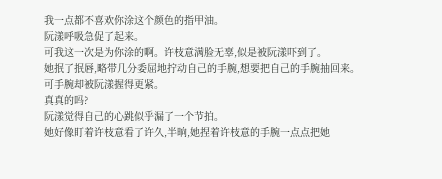我一点都不喜欢你涂这个颜色的指甲油。
阮漾呼吸急促了起来。
可我这一次是为你涂的啊。许枝意满脸无辜,似是被阮漾吓到了。
她抿了抿唇,略带几分委屈地拧动自己的手腕,想要把自己的手腕抽回来。
可手腕却被阮漾握得更紧。
真真的吗?
阮漾觉得自己的心跳似乎漏了一个节拍。
她好像盯着许枝意看了许久,半晌,她捏着许枝意的手腕一点点把她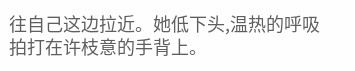往自己这边拉近。她低下头,温热的呼吸拍打在许枝意的手背上。